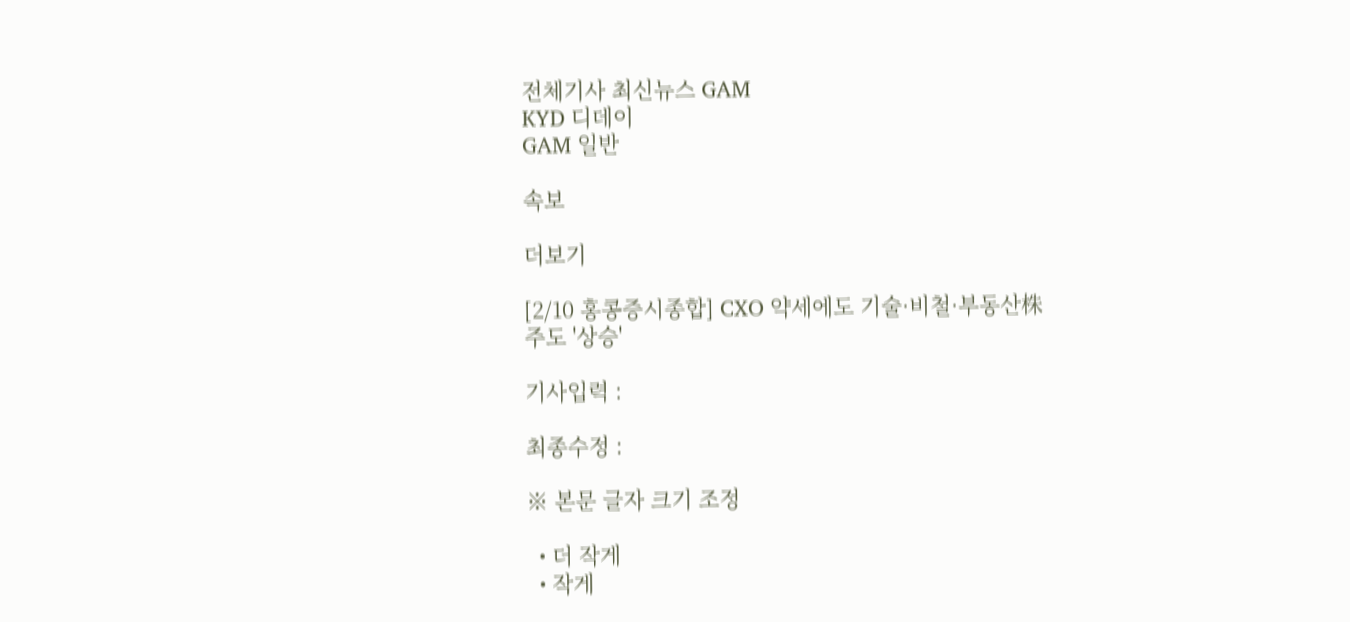전체기사 최신뉴스 GAM
KYD 디데이
GAM 일반

속보

더보기

[2/10 홍콩증시종합] CXO 약세에도 기술·비철·부동산株 주도 '상승'

기사입력 :

최종수정 :

※ 본문 글자 크기 조정

  • 더 작게
  • 작게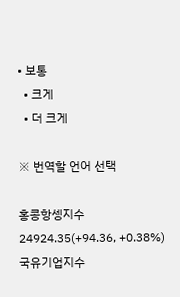• 보통
  • 크게
  • 더 크게

※ 번역할 언어 선택

홍콩항셍지수 24924.35(+94.36, +0.38%)
국유기업지수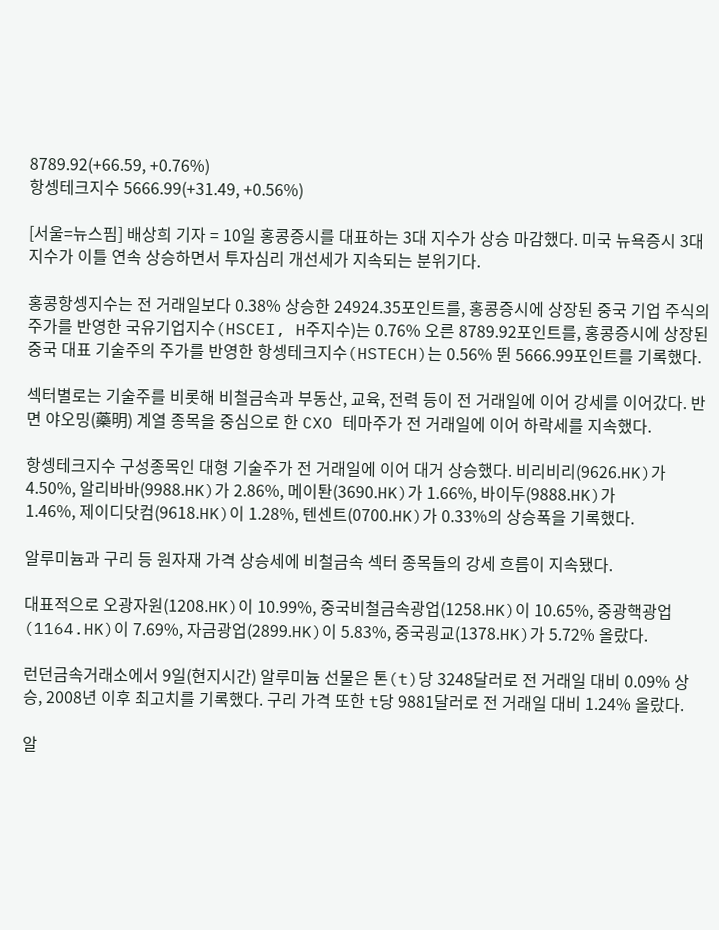8789.92(+66.59, +0.76%)
항셍테크지수 5666.99(+31.49, +0.56%)

[서울=뉴스핌] 배상희 기자 = 10일 홍콩증시를 대표하는 3대 지수가 상승 마감했다. 미국 뉴욕증시 3대 지수가 이틀 연속 상승하면서 투자심리 개선세가 지속되는 분위기다.

홍콩항셍지수는 전 거래일보다 0.38% 상승한 24924.35포인트를, 홍콩증시에 상장된 중국 기업 주식의 주가를 반영한 국유기업지수(HSCEI, H주지수)는 0.76% 오른 8789.92포인트를, 홍콩증시에 상장된 중국 대표 기술주의 주가를 반영한 항셍테크지수(HSTECH)는 0.56% 뛴 5666.99포인트를 기록했다.

섹터별로는 기술주를 비롯해 비철금속과 부동산, 교육, 전력 등이 전 거래일에 이어 강세를 이어갔다. 반면 야오밍(藥明) 계열 종목을 중심으로 한 CXO 테마주가 전 거래일에 이어 하락세를 지속했다.

항셍테크지수 구성종목인 대형 기술주가 전 거래일에 이어 대거 상승했다. 비리비리(9626.HK)가 4.50%, 알리바바(9988.HK)가 2.86%, 메이퇀(3690.HK)가 1.66%, 바이두(9888.HK)가 1.46%, 제이디닷컴(9618.HK)이 1.28%, 텐센트(0700.HK)가 0.33%의 상승폭을 기록했다.

알루미늄과 구리 등 원자재 가격 상승세에 비철금속 섹터 종목들의 강세 흐름이 지속됐다.

대표적으로 오광자원(1208.HK)이 10.99%, 중국비철금속광업(1258.HK)이 10.65%, 중광핵광업(1164.HK)이 7.69%, 자금광업(2899.HK)이 5.83%, 중국굉교(1378.HK)가 5.72% 올랐다.

런던금속거래소에서 9일(현지시간) 알루미늄 선물은 톤(t)당 3248달러로 전 거래일 대비 0.09% 상승, 2008년 이후 최고치를 기록했다. 구리 가격 또한 t당 9881달러로 전 거래일 대비 1.24% 올랐다.

알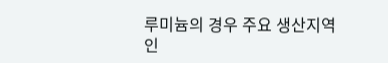루미늄의 경우 주요 생산지역인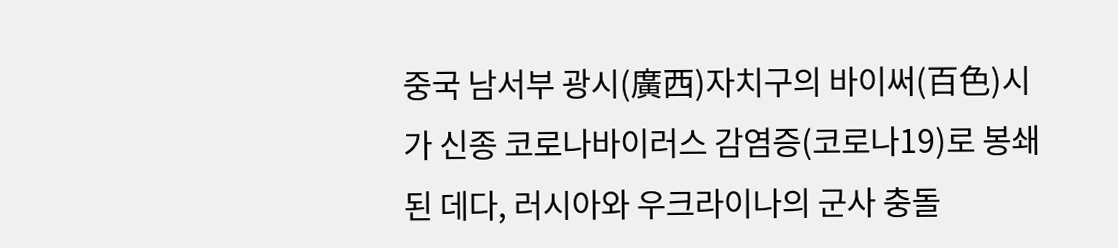중국 남서부 광시(廣西)자치구의 바이써(百色)시가 신종 코로나바이러스 감염증(코로나19)로 봉쇄된 데다, 러시아와 우크라이나의 군사 충돌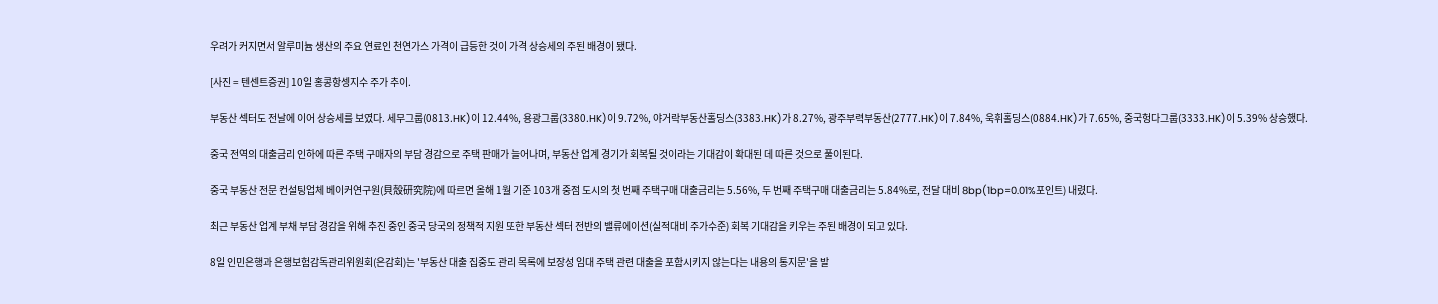우려가 커지면서 알루미늄 생산의 주요 연료인 천연가스 가격이 급등한 것이 가격 상승세의 주된 배경이 됐다.

[사진 = 텐센트증권] 10일 홍콩항셍지수 주가 추이.

부동산 섹터도 전날에 이어 상승세를 보였다. 세무그룹(0813.HK)이 12.44%, 용광그룹(3380.HK)이 9.72%, 야거락부동산홀딩스(3383.HK)가 8.27%, 광주부력부동산(2777.HK)이 7.84%, 욱휘홀딩스(0884.HK)가 7.65%, 중국헝다그룹(3333.HK)이 5.39% 상승했다.

중국 전역의 대출금리 인하에 따른 주택 구매자의 부담 경감으로 주택 판매가 늘어나며, 부동산 업계 경기가 회복될 것이라는 기대감이 확대된 데 따른 것으로 풀이된다.

중국 부동산 전문 컨설팅업체 베이커연구원(貝殼研究院)에 따르면 올해 1월 기준 103개 중점 도시의 첫 번째 주택구매 대출금리는 5.56%, 두 번째 주택구매 대출금리는 5.84%로, 전달 대비 8bp(1bp=0.01%포인트) 내렸다.

최근 부동산 업계 부채 부담 경감을 위해 추진 중인 중국 당국의 정책적 지원 또한 부동산 섹터 전반의 밸류에이션(실적대비 주가수준) 회복 기대감을 키우는 주된 배경이 되고 있다.

8일 인민은행과 은행보험감독관리위원회(은감회)는 '부동산 대출 집중도 관리 목록에 보장성 임대 주택 관련 대출을 포함시키지 않는다는 내용의 통지문'을 발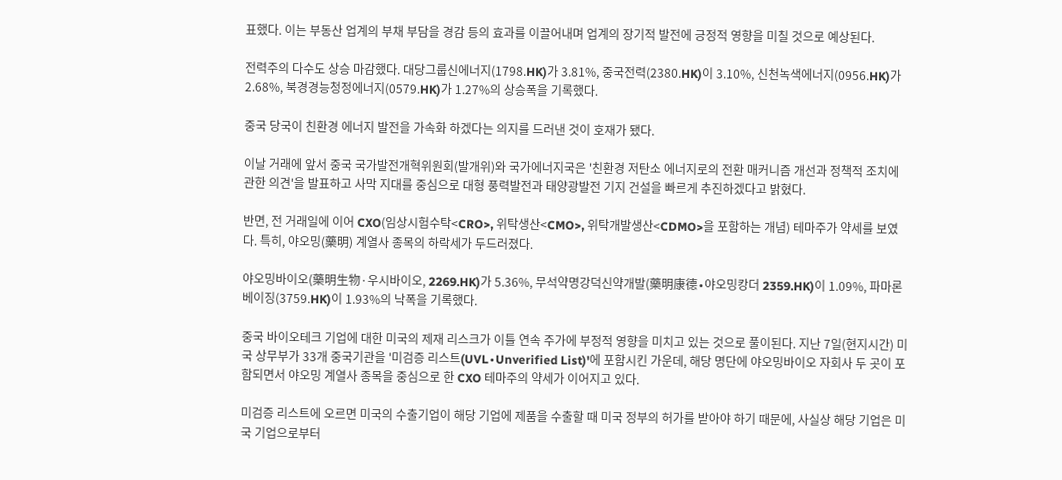표했다. 이는 부동산 업계의 부채 부담을 경감 등의 효과를 이끌어내며 업계의 장기적 발전에 긍정적 영향을 미칠 것으로 예상된다.

전력주의 다수도 상승 마감했다. 대당그룹신에너지(1798.HK)가 3.81%, 중국전력(2380.HK)이 3.10%, 신천녹색에너지(0956.HK)가 2.68%, 북경경능청정에너지(0579.HK)가 1.27%의 상승폭을 기록했다.

중국 당국이 친환경 에너지 발전을 가속화 하겠다는 의지를 드러낸 것이 호재가 됐다.

이날 거래에 앞서 중국 국가발전개혁위원회(발개위)와 국가에너지국은 '친환경 저탄소 에너지로의 전환 매커니즘 개선과 정책적 조치에 관한 의견'을 발표하고 사막 지대를 중심으로 대형 풍력발전과 태양광발전 기지 건설을 빠르게 추진하겠다고 밝혔다.

반면, 전 거래일에 이어 CXO(임상시험수탁<CRO>, 위탁생산<CMO>, 위탁개발생산<CDMO>을 포함하는 개념) 테마주가 약세를 보였다. 특히, 야오밍(藥明) 계열사 종목의 하락세가 두드러졌다.

야오밍바이오(藥明生物·우시바이오, 2269.HK)가 5.36%, 무석약명강덕신약개발(藥明康德∙야오밍캉더 2359.HK)이 1.09%, 파마론베이징(3759.HK)이 1.93%의 낙폭을 기록했다.

중국 바이오테크 기업에 대한 미국의 제재 리스크가 이틀 연속 주가에 부정적 영향을 미치고 있는 것으로 풀이된다. 지난 7일(현지시간) 미국 상무부가 33개 중국기관을 '미검증 리스트(UVL∙Unverified List)'에 포함시킨 가운데, 해당 명단에 야오밍바이오 자회사 두 곳이 포함되면서 야오밍 계열사 종목을 중심으로 한 CXO 테마주의 약세가 이어지고 있다.

미검증 리스트에 오르면 미국의 수출기업이 해당 기업에 제품을 수출할 때 미국 정부의 허가를 받아야 하기 때문에, 사실상 해당 기업은 미국 기업으로부터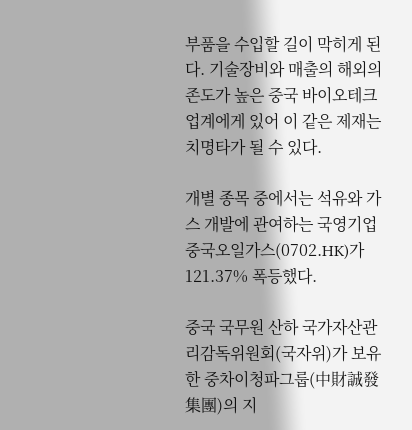부품을 수입할 길이 막히게 된다. 기술장비와 매출의 해외의존도가 높은 중국 바이오테크 업계에게 있어 이 같은 제재는 치명타가 될 수 있다.

개별 종목 중에서는 석유와 가스 개발에 관여하는 국영기업 중국오일가스(0702.HK)가 121.37% 폭등했다.

중국 국무원 산하 국가자산관리감독위원회(국자위)가 보유한 중차이청파그룹(中財誠發集團)의 지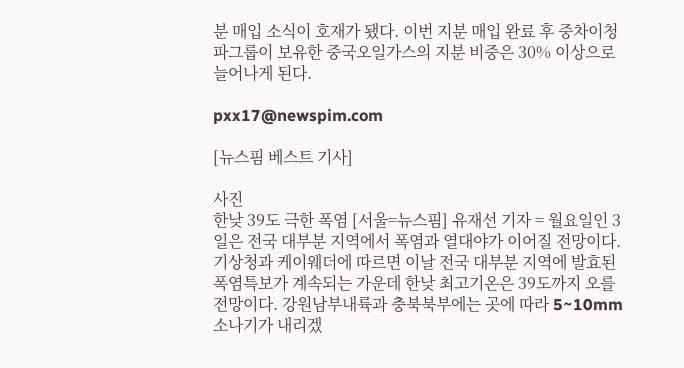분 매입 소식이 호재가 됐다. 이번 지분 매입 완료 후 중차이청파그룹이 보유한 중국오일가스의 지분 비중은 30% 이상으로 늘어나게 된다.

pxx17@newspim.com

[뉴스핌 베스트 기사]

사진
한낮 39도 극한 폭염 [서울=뉴스핌] 유재선 기자 = 월요일인 3일은 전국 대부분 지역에서 폭염과 열대야가 이어질 전망이다. 기상청과 케이웨더에 따르면 이날 전국 대부분 지역에 발효된 폭염특보가 계속되는 가운데 한낮 최고기온은 39도까지 오를 전망이다. 강원남부내륙과 충북북부에는 곳에 따라 5~10mm 소나기가 내리겠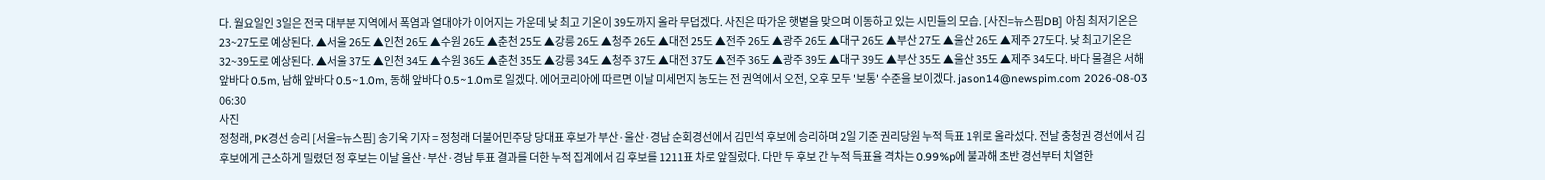다. 월요일인 3일은 전국 대부분 지역에서 폭염과 열대야가 이어지는 가운데 낮 최고 기온이 39도까지 올라 무덥겠다. 사진은 따가운 햇볕을 맞으며 이동하고 있는 시민들의 모습. [사진=뉴스핌DB] 아침 최저기온은 23~27도로 예상된다. ▲서울 26도 ▲인천 26도 ▲수원 26도 ▲춘천 25도 ▲강릉 26도 ▲청주 26도 ▲대전 25도 ▲전주 26도 ▲광주 26도 ▲대구 26도 ▲부산 27도 ▲울산 26도 ▲제주 27도다. 낮 최고기온은 32~39도로 예상된다. ▲서울 37도 ▲인천 34도 ▲수원 36도 ▲춘천 35도 ▲강릉 34도 ▲청주 37도 ▲대전 37도 ▲전주 36도 ▲광주 39도 ▲대구 39도 ▲부산 35도 ▲울산 35도 ▲제주 34도다. 바다 물결은 서해 앞바다 0.5m, 남해 앞바다 0.5~1.0m, 동해 앞바다 0.5~1.0m로 일겠다. 에어코리아에 따르면 이날 미세먼지 농도는 전 권역에서 오전, 오후 모두 '보통' 수준을 보이겠다. jason14@newspim.com 2026-08-03 06:30
사진
정청래, PK경선 승리 [서울=뉴스핌] 송기욱 기자 = 정청래 더불어민주당 당대표 후보가 부산·울산·경남 순회경선에서 김민석 후보에 승리하며 2일 기준 권리당원 누적 득표 1위로 올라섰다. 전날 충청권 경선에서 김 후보에게 근소하게 밀렸던 정 후보는 이날 울산·부산·경남 투표 결과를 더한 누적 집계에서 김 후보를 1211표 차로 앞질렀다. 다만 두 후보 간 누적 득표율 격차는 0.99%p에 불과해 초반 경선부터 치열한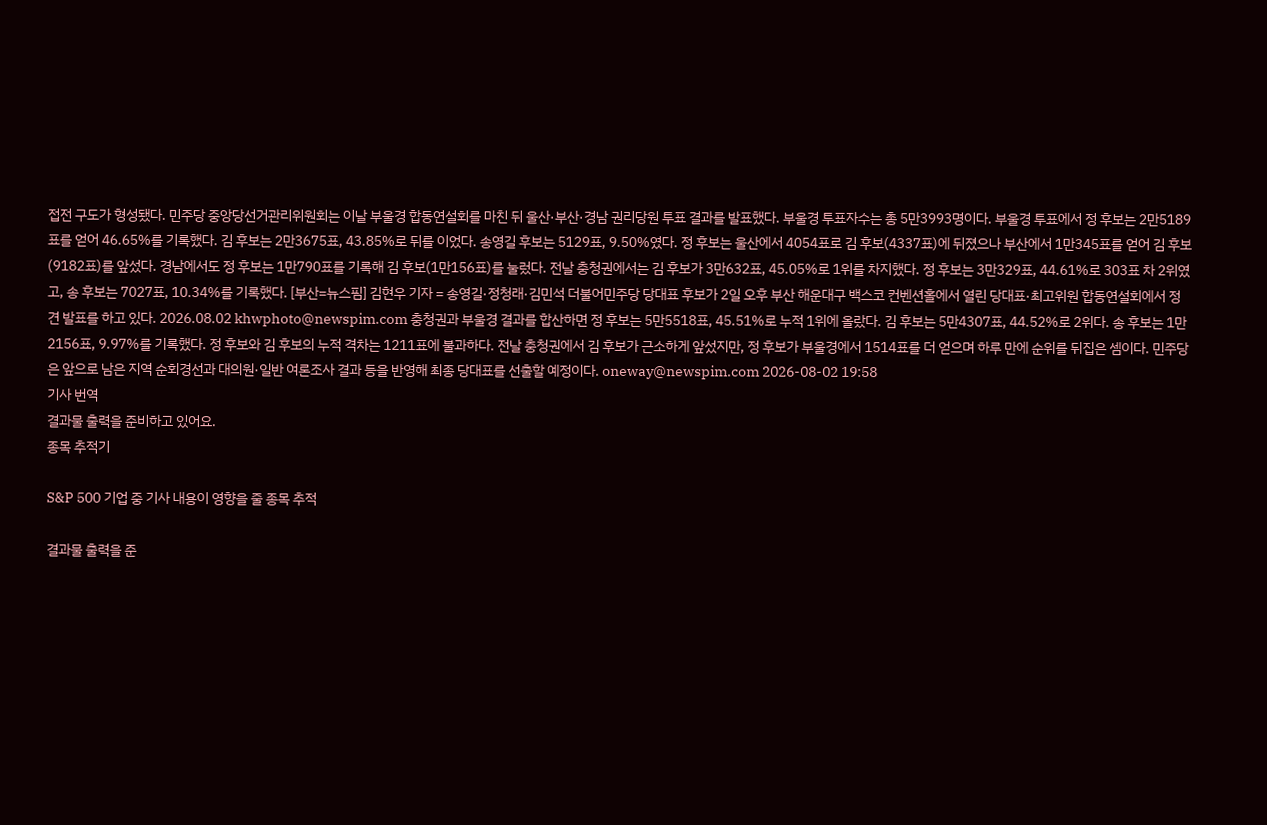접전 구도가 형성됐다. 민주당 중앙당선거관리위원회는 이날 부울경 합동연설회를 마친 뒤 울산·부산·경남 권리당원 투표 결과를 발표했다. 부울경 투표자수는 총 5만3993명이다. 부울경 투표에서 정 후보는 2만5189표를 얻어 46.65%를 기록했다. 김 후보는 2만3675표, 43.85%로 뒤를 이었다. 송영길 후보는 5129표, 9.50%였다. 정 후보는 울산에서 4054표로 김 후보(4337표)에 뒤졌으나 부산에서 1만345표를 얻어 김 후보(9182표)를 앞섰다. 경남에서도 정 후보는 1만790표를 기록해 김 후보(1만156표)를 눌렀다. 전날 충청권에서는 김 후보가 3만632표, 45.05%로 1위를 차지했다. 정 후보는 3만329표, 44.61%로 303표 차 2위였고, 송 후보는 7027표, 10.34%를 기록했다. [부산=뉴스핌] 김현우 기자 = 송영길·정청래·김민석 더불어민주당 당대표 후보가 2일 오후 부산 해운대구 백스코 컨벤션홀에서 열린 당대표·최고위원 합동연설회에서 정견 발표를 하고 있다. 2026.08.02 khwphoto@newspim.com 충청권과 부울경 결과를 합산하면 정 후보는 5만5518표, 45.51%로 누적 1위에 올랐다. 김 후보는 5만4307표, 44.52%로 2위다. 송 후보는 1만2156표, 9.97%를 기록했다. 정 후보와 김 후보의 누적 격차는 1211표에 불과하다. 전날 충청권에서 김 후보가 근소하게 앞섰지만, 정 후보가 부울경에서 1514표를 더 얻으며 하루 만에 순위를 뒤집은 셈이다. 민주당은 앞으로 남은 지역 순회경선과 대의원·일반 여론조사 결과 등을 반영해 최종 당대표를 선출할 예정이다. oneway@newspim.com 2026-08-02 19:58
기사 번역
결과물 출력을 준비하고 있어요.
종목 추적기

S&P 500 기업 중 기사 내용이 영향을 줄 종목 추적

결과물 출력을 준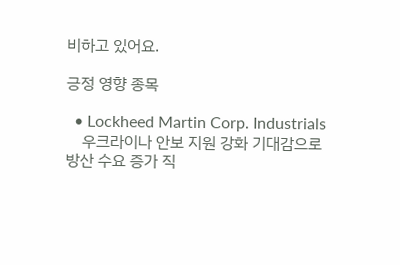비하고 있어요.

긍정 영향 종목

  • Lockheed Martin Corp. Industrials
    우크라이나 안보 지원 강화 기대감으로 방산 수요 증가 직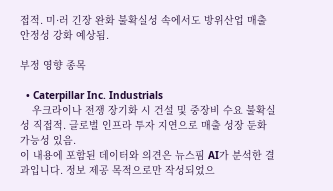접적. 미·러 긴장 완화 불확실성 속에서도 방위산업 매출 안정성 강화 예상됨.

부정 영향 종목

  • Caterpillar Inc. Industrials
    우크라이나 전쟁 장기화 시 건설 및 중장비 수요 불확실성 직접적. 글로벌 인프라 투자 지연으로 매출 성장 둔화 가능성 있음.
이 내용에 포함된 데이터와 의견은 뉴스핌 AI가 분석한 결과입니다. 정보 제공 목적으로만 작성되었으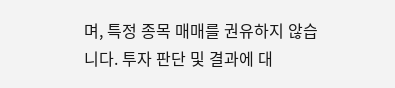며, 특정 종목 매매를 권유하지 않습니다. 투자 판단 및 결과에 대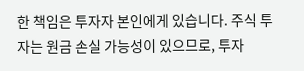한 책임은 투자자 본인에게 있습니다. 주식 투자는 원금 손실 가능성이 있으므로, 투자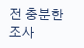전 충분한 조사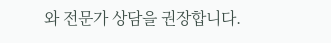와 전문가 상담을 권장합니다.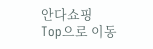안다쇼핑
Top으로 이동